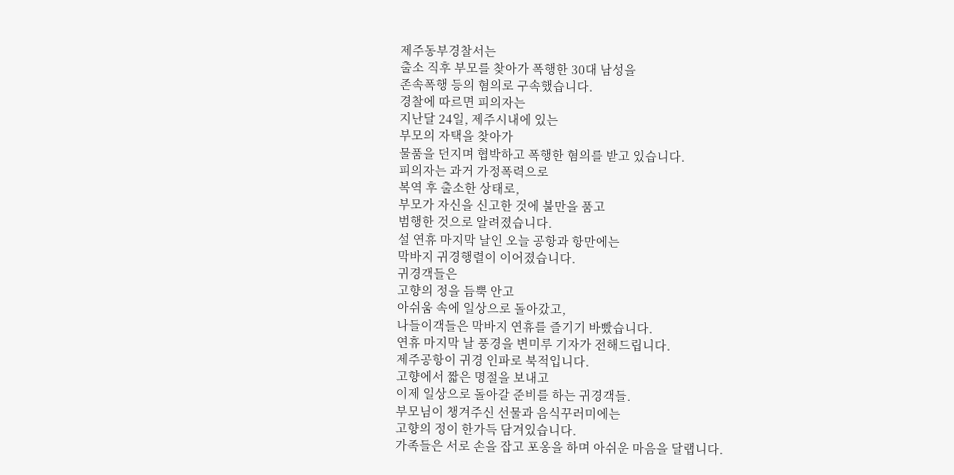제주동부경찰서는
출소 직후 부모를 찾아가 폭행한 30대 남성을
존속폭행 등의 혐의로 구속했습니다.
경찰에 따르면 피의자는
지난달 24일, 제주시내에 있는
부모의 자택을 찾아가
물품을 던지며 협박하고 폭행한 혐의를 받고 있습니다.
피의자는 과거 가정폭력으로
복역 후 출소한 상태로,
부모가 자신을 신고한 것에 불만을 품고
범행한 것으로 알려졌습니다.
설 연휴 마지막 날인 오늘 공항과 항만에는
막바지 귀경행렬이 이어졌습니다.
귀경객들은
고향의 정을 듬뿍 안고
아쉬움 속에 일상으로 돌아갔고,
나들이객들은 막바지 연휴를 즐기기 바빴습니다.
연휴 마지막 날 풍경을 변미루 기자가 전해드립니다.
제주공항이 귀경 인파로 북적입니다.
고향에서 짧은 명절을 보내고
이제 일상으로 돌아갈 준비를 하는 귀경객들.
부모님이 챙겨주신 선물과 음식꾸러미에는
고향의 정이 한가득 담겨있습니다.
가족들은 서로 손을 잡고 포옹을 하며 아쉬운 마음을 달랩니다.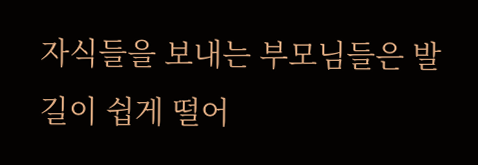자식들을 보내는 부모님들은 발길이 쉽게 떨어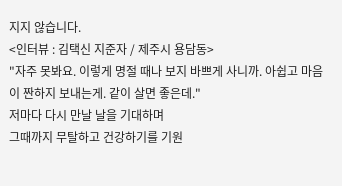지지 않습니다.
<인터뷰 : 김택신 지준자 / 제주시 용담동>
"자주 못봐요. 이렇게 명절 때나 보지 바쁘게 사니까. 아쉽고 마음이 짠하지 보내는게. 같이 살면 좋은데."
저마다 다시 만날 날을 기대하며
그때까지 무탈하고 건강하기를 기원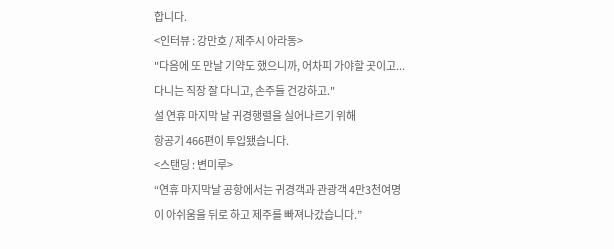합니다.
<인터뷰 : 강만호 / 제주시 아라동>
"다음에 또 만날 기약도 했으니까, 어차피 가야할 곳이고...
다니는 직장 잘 다니고, 손주들 건강하고."
설 연휴 마지막 날 귀경행렬을 실어나르기 위해
항공기 466편이 투입됐습니다.
<스탠딩 : 변미루>
“연휴 마지막날 공항에서는 귀경객과 관광객 4만3천여명이 아쉬움을 뒤로 하고 제주를 빠져나갔습니다.”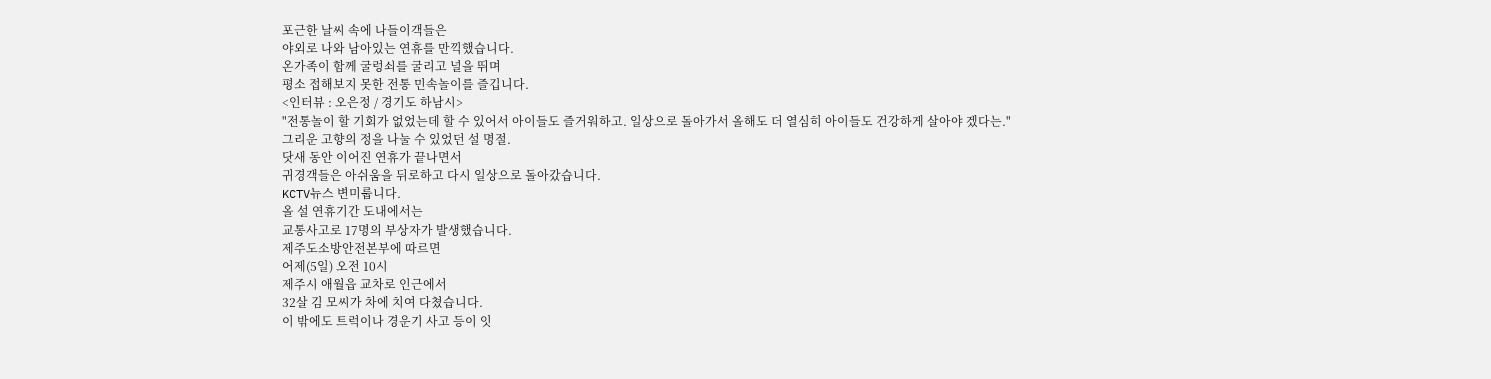포근한 날씨 속에 나들이객들은
야외로 나와 남아있는 연휴를 만끽했습니다.
온가족이 함께 굴렁쇠를 굴리고 널을 뛰며
평소 접해보지 못한 전통 민속놀이를 즐깁니다.
<인터뷰 : 오은정 / 경기도 하남시>
"전통놀이 할 기회가 없었는데 할 수 있어서 아이들도 즐거워하고. 일상으로 돌아가서 올해도 더 열심히 아이들도 건강하게 살아야 겠다는."
그리운 고향의 정을 나눌 수 있었던 설 명절.
닷새 동안 이어진 연휴가 끝나면서
귀경객들은 아쉬움을 뒤로하고 다시 일상으로 돌아갔습니다.
KCTV뉴스 변미룹니다.
올 설 연휴기간 도내에서는
교통사고로 17명의 부상자가 발생했습니다.
제주도소방안전본부에 따르면
어제(5일) 오전 10시
제주시 애월읍 교차로 인근에서
32살 김 모씨가 차에 치여 다쳤습니다.
이 밖에도 트럭이나 경운기 사고 등이 잇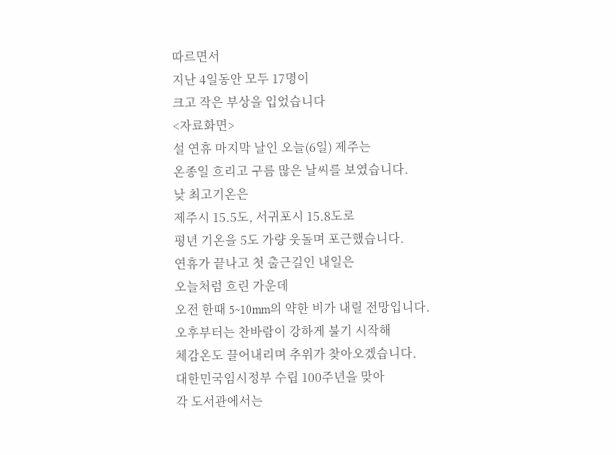따르면서
지난 4일동안 모두 17명이
크고 작은 부상을 입었습니다
<자료화면>
설 연휴 마지막 날인 오늘(6일) 제주는
온종일 흐리고 구름 많은 날씨를 보였습니다.
낮 최고기온은
제주시 15.5도, 서귀포시 15.8도로
평년 기온을 5도 가량 웃돌며 포근했습니다.
연휴가 끝나고 첫 출근길인 내일은
오늘처럼 흐린 가운데
오전 한때 5~10mm의 약한 비가 내릴 전망입니다.
오후부터는 찬바람이 강하게 불기 시작해
체감온도 끌어내리며 추위가 찾아오겠습니다.
대한민국임시정부 수립 100주년을 맞아
각 도서관에서는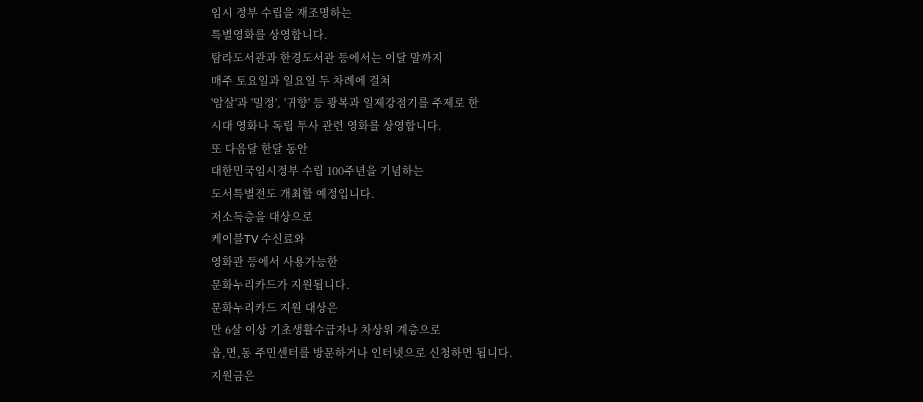임시 정부 수립을 재조명하는
특별영화를 상영합니다.
탐라도서관과 한경도서관 등에서는 이달 말까지
매주 토요일과 일요일 두 차례에 걸쳐
'암살'과 '밀정', '귀향' 등 광복과 일제강점기를 주제로 한
시대 영화나 독립 투사 관련 영화를 상영합니다.
또 다음달 한달 동안
대한민국임시정부 수립 100주년을 기념하는
도서특별전도 개최할 예정입니다.
저소득층을 대상으로
케이블TV 수신료와
영화관 등에서 사용가능한
문화누리카드가 지원됩니다.
문화누리카드 지원 대상은
만 6살 이상 기초생활수급자나 차상위 계층으로
읍,면,동 주민센터를 방문하거나 인터넷으로 신청하면 됩니다.
지원금은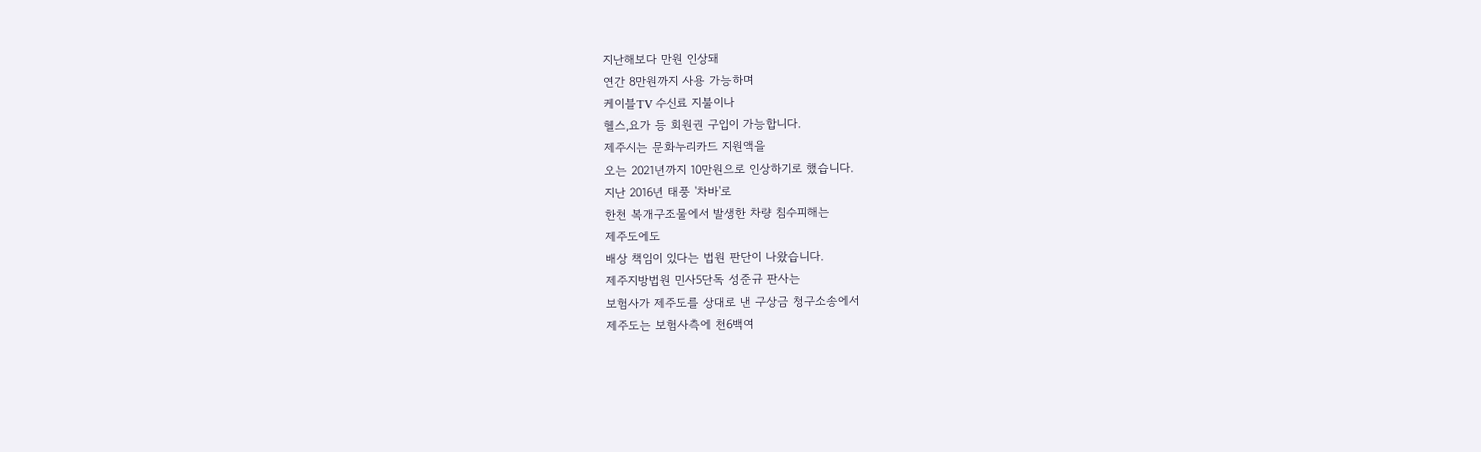지난해보다 만원 인상돼
연간 8만원까지 사용 가능하며
케이블TV 수신료 지불이나
헬스,요가 등 회원권 구입이 가능합니다.
제주시는 문화누리카드 지원액을
오는 2021년까지 10만원으로 인상하기로 했습니다.
지난 2016년 태풍 '차바'로
한천 복개구조물에서 발생한 차량 침수피해는
제주도에도
배상 책임이 있다는 법원 판단이 나왔습니다.
제주지방법원 민사5단독 성준규 판사는
보험사가 제주도를 상대로 낸 구상금 청구소송에서
제주도는 보험사측에 천6백여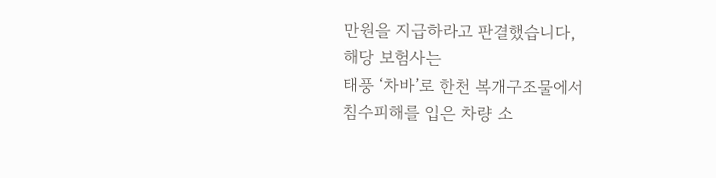만원을 지급하라고 판결했습니다,
해당 보험사는
태풍 ‘차바’로 한천 복개구조물에서
침수피해를 입은 차량 소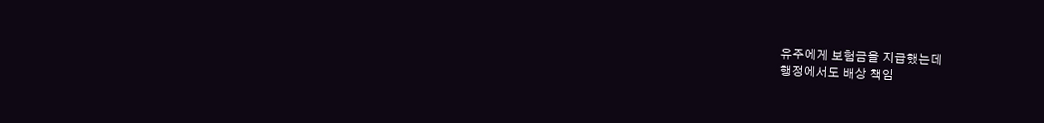유주에게 보험금을 지급했는데
행정에서도 배상 책임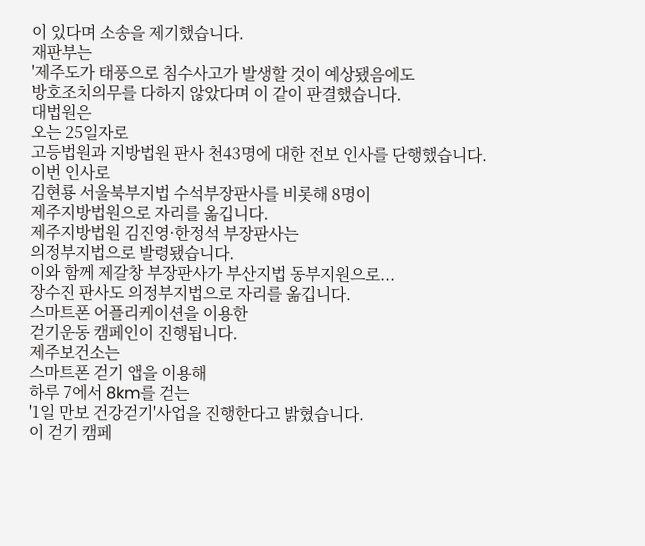이 있다며 소송을 제기했습니다.
재판부는
'제주도가 태풍으로 침수사고가 발생할 것이 예상됐음에도
방호조치의무를 다하지 않았다며 이 같이 판결했습니다.
대법원은
오는 25일자로
고등법원과 지방법원 판사 천43명에 대한 전보 인사를 단행했습니다.
이번 인사로
김현룡 서울북부지법 수석부장판사를 비롯해 8명이
제주지방법원으로 자리를 옮깁니다.
제주지방법원 김진영·한정석 부장판사는
의정부지법으로 발령됐습니다.
이와 함께 제갈창 부장판사가 부산지법 동부지원으로...
장수진 판사도 의정부지법으로 자리를 옮깁니다.
스마트폰 어플리케이션을 이용한
걷기운동 캠페인이 진행됩니다.
제주보건소는
스마트폰 걷기 앱을 이용해
하루 7에서 8km를 걷는
'1일 만보 건강걷기'사업을 진행한다고 밝혔습니다.
이 걷기 캠페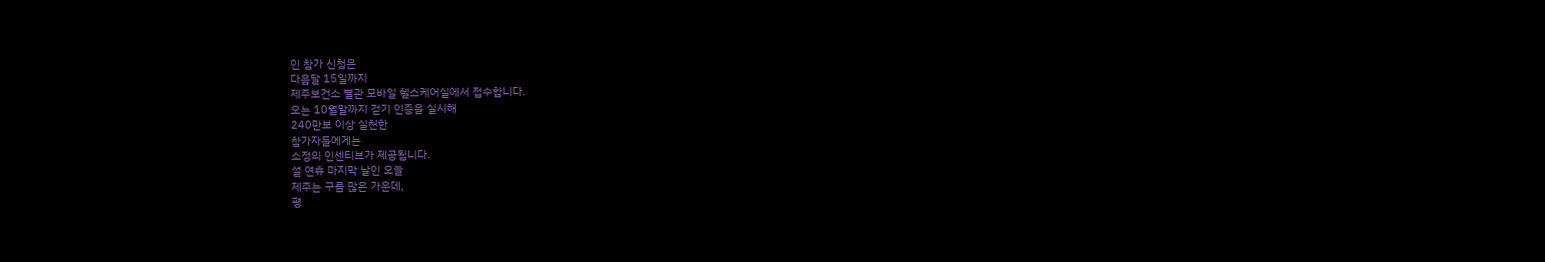인 참가 신청은
다음달 15일까지
제주보건소 별관 모바일 헬스케어실에서 접수합니다.
오는 10월말까지 걷기 인증을 실시해
240만보 이상 실천한
참가자들에게는
소정의 인센티브가 제공됩니다.
설 연휴 마지막 날인 오늘
제주는 구름 많은 가운데,
평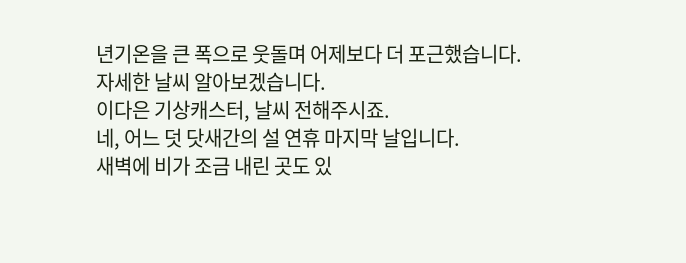년기온을 큰 폭으로 웃돌며 어제보다 더 포근했습니다.
자세한 날씨 알아보겠습니다.
이다은 기상캐스터, 날씨 전해주시죠.
네, 어느 덧 닷새간의 설 연휴 마지막 날입니다.
새벽에 비가 조금 내린 곳도 있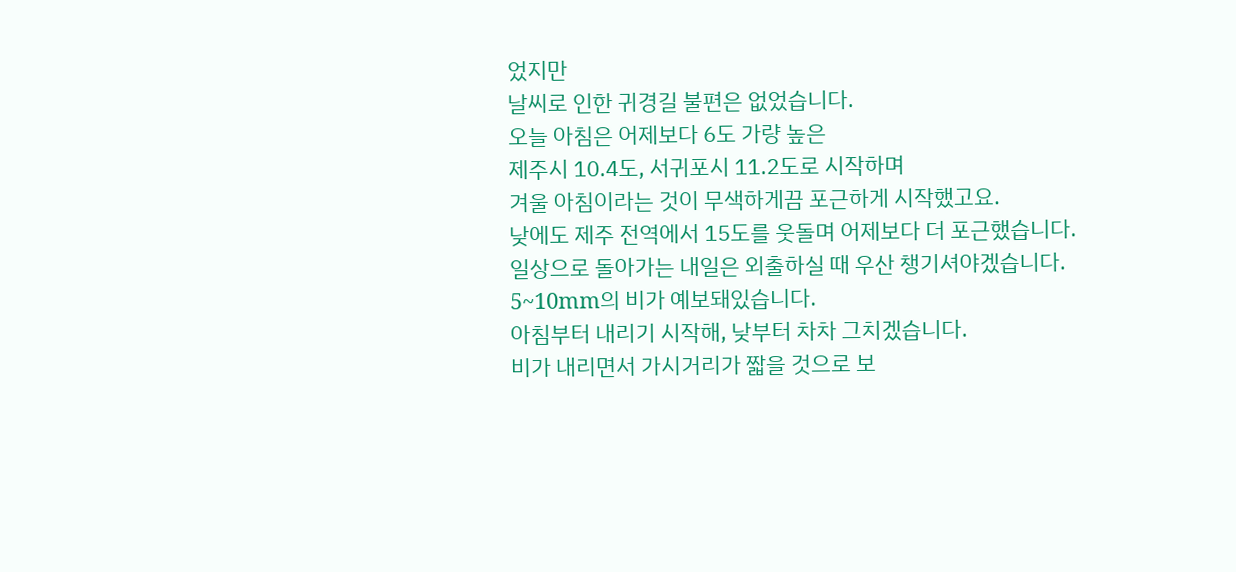었지만
날씨로 인한 귀경길 불편은 없었습니다.
오늘 아침은 어제보다 6도 가량 높은
제주시 10.4도, 서귀포시 11.2도로 시작하며
겨울 아침이라는 것이 무색하게끔 포근하게 시작했고요.
낮에도 제주 전역에서 15도를 웃돌며 어제보다 더 포근했습니다.
일상으로 돌아가는 내일은 외출하실 때 우산 챙기셔야겠습니다.
5~10mm의 비가 예보돼있습니다.
아침부터 내리기 시작해, 낮부터 차차 그치겠습니다.
비가 내리면서 가시거리가 짧을 것으로 보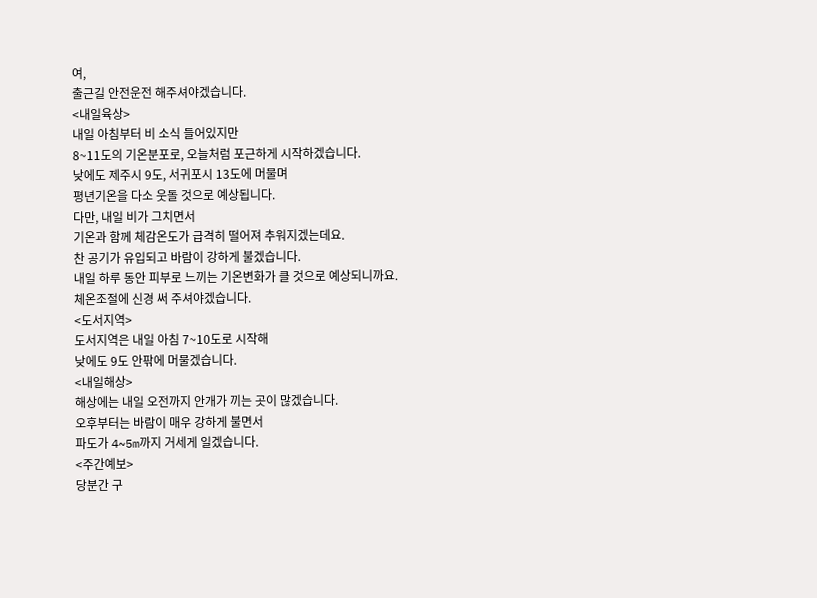여,
출근길 안전운전 해주셔야겠습니다.
<내일육상>
내일 아침부터 비 소식 들어있지만
8~11도의 기온분포로, 오늘처럼 포근하게 시작하겠습니다.
낮에도 제주시 9도, 서귀포시 13도에 머물며
평년기온을 다소 웃돌 것으로 예상됩니다.
다만, 내일 비가 그치면서
기온과 함께 체감온도가 급격히 떨어져 추워지겠는데요.
찬 공기가 유입되고 바람이 강하게 불겠습니다.
내일 하루 동안 피부로 느끼는 기온변화가 클 것으로 예상되니까요.
체온조절에 신경 써 주셔야겠습니다.
<도서지역>
도서지역은 내일 아침 7~10도로 시작해
낮에도 9도 안팎에 머물겠습니다.
<내일해상>
해상에는 내일 오전까지 안개가 끼는 곳이 많겠습니다.
오후부터는 바람이 매우 강하게 불면서
파도가 4~5m까지 거세게 일겠습니다.
<주간예보>
당분간 구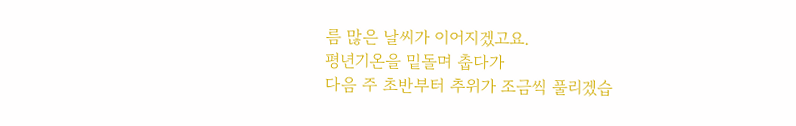름 많은 날씨가 이어지겠고요.
평년기온을 밑돌며 춥다가
다음 주 초반부터 추위가 조금씩 풀리겠습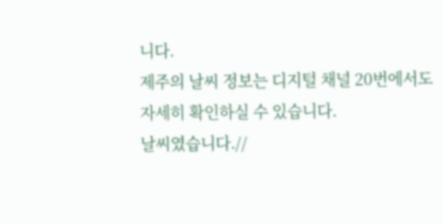니다.
제주의 날씨 정보는 디지털 채널 20번에서도
자세히 확인하실 수 있습니다.
날씨였습니다.//